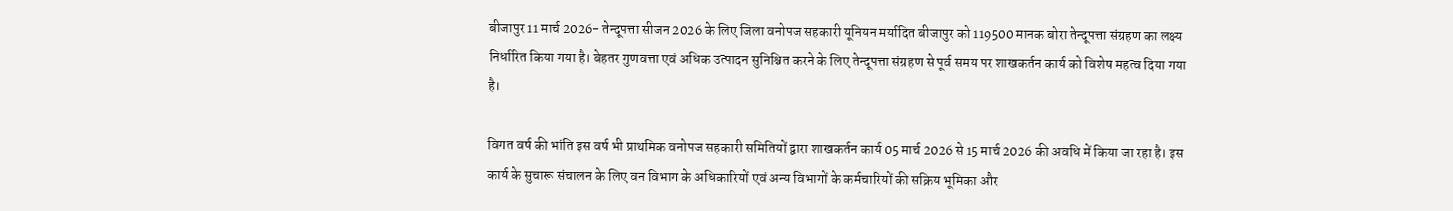बीजापुर 11 मार्च 2026- तेन्दूपत्ता सीजन 2026 के लिए जिला वनोपज सहकारी यूनियन मर्यादित बीजापुर को 119500 मानक बोरा तेन्दूपत्ता संग्रहण का लक्ष्य निर्धारित किया गया है। बेहतर गुणवत्ता एवं अधिक उत्पादन सुनिश्चित करने के लिए तेन्दूपत्ता संग्रहण से पूर्व समय पर शाखकर्तन कार्य को विशेष महत्व दिया गया है।

विगत वर्ष की भांति इस वर्ष भी प्राथमिक वनोपज सहकारी समितियों द्वारा शाखकर्तन कार्य 05 मार्च 2026 से 15 मार्च 2026 की अवधि में किया जा रहा है। इस कार्य के सुचारू संचालन के लिए वन विभाग के अधिकारियों एवं अन्य विभागों के कर्मचारियों की सक्रिय भूमिका और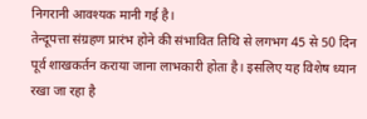निगरानी आवश्यक मानी गई है।
तेन्दूपत्ता संग्रहण प्रारंभ होने की संभावित तिथि से लगभग 45 से 50 दिन पूर्व शाखकर्तन कराया जाना लाभकारी होता है। इसलिए यह विशेष ध्यान रखा जा रहा है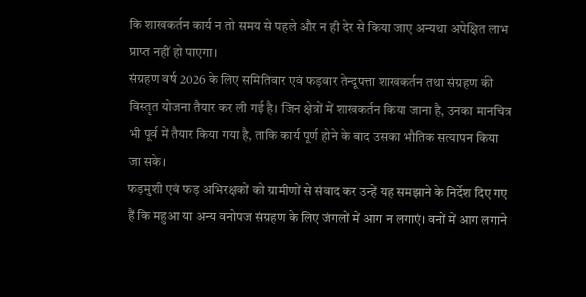कि शाखकर्तन कार्य न तो समय से पहले और न ही देर से किया जाए अन्यथा अपेक्षित लाभ प्राप्त नहीं हो पाएगा।
संग्रहण वर्ष 2026 के लिए समितिवार एवं फड़वार तेन्दूपत्ता शाखकर्तन तथा संग्रहण की विस्तृत योजना तैयार कर ली गई है। जिन क्षेत्रों में शाखकर्तन किया जाना है, उनका मानचित्र भी पूर्व में तैयार किया गया है, ताकि कार्य पूर्ण होने के बाद उसका भौतिक सत्यापन किया जा सके।
फड़मुशी एवं फड़ अभिरक्षकों को ग्रामीणों से संवाद कर उन्हें यह समझाने के निर्देश दिए गए हैं कि महुआ या अन्य वनोपज संग्रहण के लिए जंगलों में आग न लगाएं। वनों में आग लगाने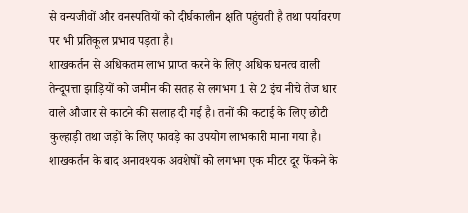से वन्यजीवों और वनस्पतियों को दीर्घकालीन क्षति पहुंचती है तथा पर्यावरण पर भी प्रतिकूल प्रभाव पड़ता है।
शाखकर्तन से अधिकतम लाभ प्राप्त करने के लिए अधिक घनत्व वाली तेन्दूपत्ता झाड़ियों को जमीन की सतह से लगभग 1 से 2 इंच नीचे तेज धार वाले औजार से काटने की सलाह दी गई है। तनों की कटाई के लिए छोटी कुल्हाड़ी तथा जड़ों के लिए फावड़े का उपयोग लाभकारी माना गया है। शाखकर्तन के बाद अनावश्यक अवशेषों को लगभग एक मीटर दूर फेंकने के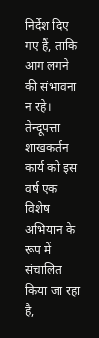निर्देश दिए गए हैं, ताकि आग लगने की संभावना न रहे। तेन्दूपत्ता शाखकर्तन कार्य को इस वर्ष एक विशेष अभियान के रूप में संचालित किया जा रहा है,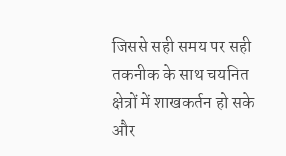जिससे सही समय पर सही तकनीक के साथ चयनित क्षेत्रों में शाखकर्तन हो सके और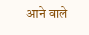आने वाले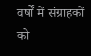वर्षों में संग्राहकों को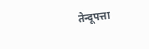तेन्दूपत्ता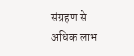संग्रहण से अधिक लाभ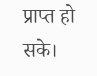प्राप्त हो सके।